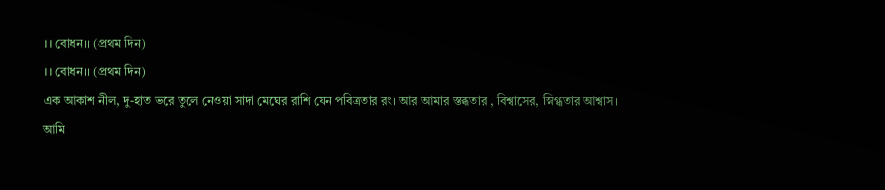।। বোধন।। (প্রথম দিন)
।। বোধন।। (প্রথম দিন)
এক আকাশ নীল, দু-হাত ভরে তুলে নেওয়া সাদা মেঘের রাশি যেন পবিত্রতার রং। আর আমার স্তব্ধতার , বিশ্বাসের, স্নিগ্ধতার আশ্বাস।
আমি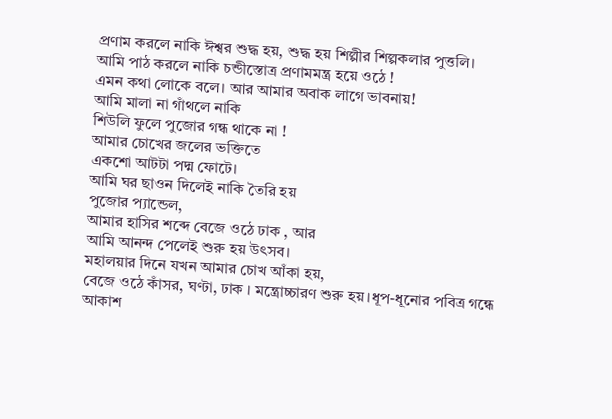প্রণাম করলে নাকি ঈশ্বর শুদ্ধ হয়, শুদ্ধ হয় শিল্পীর শিল্পকলার পুত্তলি।
আমি পাঠ করলে নাকি চন্ডীস্তোত্র প্রণামমন্ত্র হয়ে ওঠে !
এমন কথা লোকে বলে। আর আমার অবাক লাগে ভাবনায়!
আমি মালা না গাঁথলে নাকি
শিউলি ফুলে পুজোর গন্ধ থাকে না !
আমার চোখের জলের ভক্তিতে
একশো আটটা পদ্ম ফোটে।
আমি ঘর ছাওন দিলেই নাকি তৈরি হয়
পুজোর প্যান্ডেল,
আমার হাসির শব্দে বেজে ওঠে ঢাক , আর
আমি আনন্দ পেলেই শুরু হয় উৎসব।
মহালয়ার দিনে যখন আমার চোখ আঁকা হয়,
বেজে ওঠে কাঁসর, ঘণ্টা, ঢাক । মন্ত্রোচ্চারণ শুরু হয়।ধূপ-ধূনোর পবিত্র গন্ধে আকাশ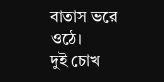বাতাস ভরে ওঠে।
দুই চোখ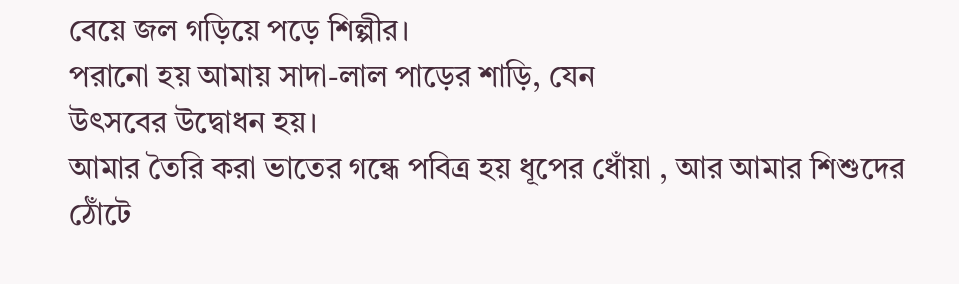বেয়ে জল গড়িয়ে পড়ে শিল্পীর।
পরানো হয় আমায় সাদা-লাল পাড়ের শাড়ি, যেন
উৎসবের উদ্বোধন হয়।
আমার তৈরি করা ভাতের গন্ধে পবিত্র হয় ধূপের ধোঁয়া , আর আমার শিশুদের ঠোঁটে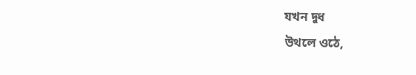যখন দুধ
উথলে ওঠে,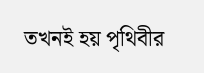তখনই হয় পৃথিবীর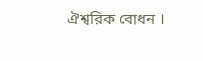ঐশ্বরিক বোধন ।